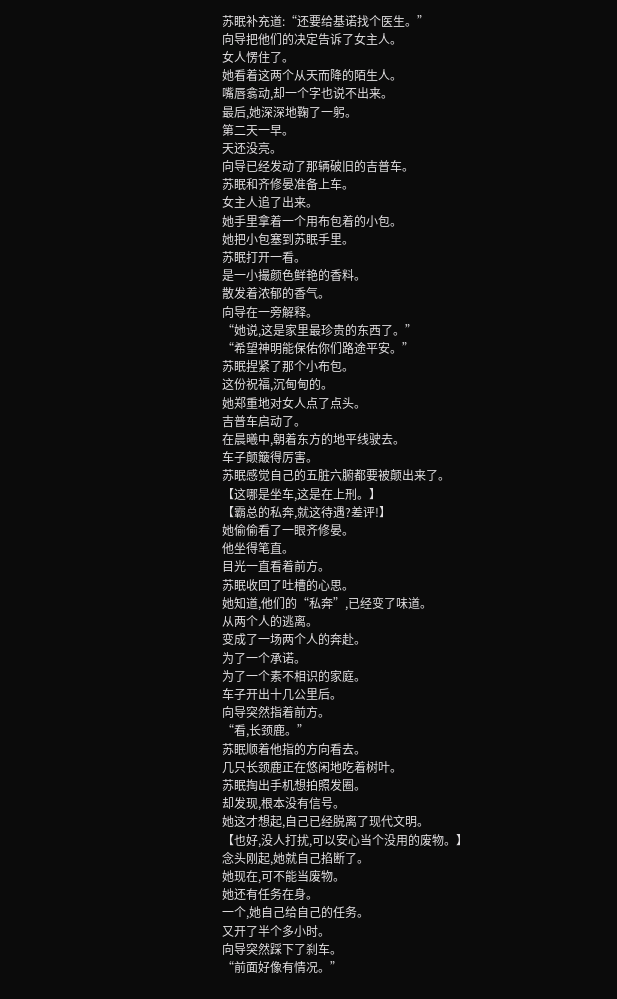苏眠补充道:“还要给基诺找个医生。”
向导把他们的决定告诉了女主人。
女人愣住了。
她看着这两个从天而降的陌生人。
嘴唇翕动,却一个字也说不出来。
最后,她深深地鞠了一躬。
第二天一早。
天还没亮。
向导已经发动了那辆破旧的吉普车。
苏眠和齐修晏准备上车。
女主人追了出来。
她手里拿着一个用布包着的小包。
她把小包塞到苏眠手里。
苏眠打开一看。
是一小撮颜色鲜艳的香料。
散发着浓郁的香气。
向导在一旁解释。
“她说,这是家里最珍贵的东西了。”
“希望神明能保佑你们路途平安。”
苏眠捏紧了那个小布包。
这份祝福,沉甸甸的。
她郑重地对女人点了点头。
吉普车启动了。
在晨曦中,朝着东方的地平线驶去。
车子颠簸得厉害。
苏眠感觉自己的五脏六腑都要被颠出来了。
【这哪是坐车,这是在上刑。】
【霸总的私奔,就这待遇?差评!】
她偷偷看了一眼齐修晏。
他坐得笔直。
目光一直看着前方。
苏眠收回了吐槽的心思。
她知道,他们的“私奔”,已经变了味道。
从两个人的逃离。
变成了一场两个人的奔赴。
为了一个承诺。
为了一个素不相识的家庭。
车子开出十几公里后。
向导突然指着前方。
“看,长颈鹿。”
苏眠顺着他指的方向看去。
几只长颈鹿正在悠闲地吃着树叶。
苏眠掏出手机想拍照发圈。
却发现,根本没有信号。
她这才想起,自己已经脱离了现代文明。
【也好,没人打扰,可以安心当个没用的废物。】
念头刚起,她就自己掐断了。
她现在,可不能当废物。
她还有任务在身。
一个,她自己给自己的任务。
又开了半个多小时。
向导突然踩下了刹车。
“前面好像有情况。”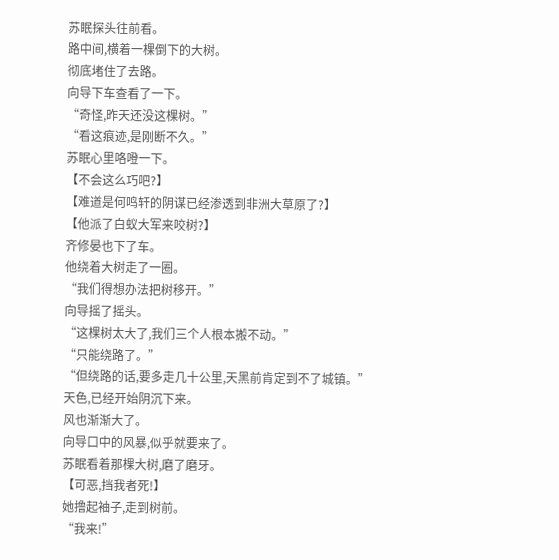苏眠探头往前看。
路中间,横着一棵倒下的大树。
彻底堵住了去路。
向导下车查看了一下。
“奇怪,昨天还没这棵树。”
“看这痕迹,是刚断不久。”
苏眠心里咯噔一下。
【不会这么巧吧?】
【难道是何鸣轩的阴谋已经渗透到非洲大草原了?】
【他派了白蚁大军来咬树?】
齐修晏也下了车。
他绕着大树走了一圈。
“我们得想办法把树移开。”
向导摇了摇头。
“这棵树太大了,我们三个人根本搬不动。”
“只能绕路了。”
“但绕路的话,要多走几十公里,天黑前肯定到不了城镇。”
天色,已经开始阴沉下来。
风也渐渐大了。
向导口中的风暴,似乎就要来了。
苏眠看着那棵大树,磨了磨牙。
【可恶,挡我者死!】
她撸起袖子,走到树前。
“我来!”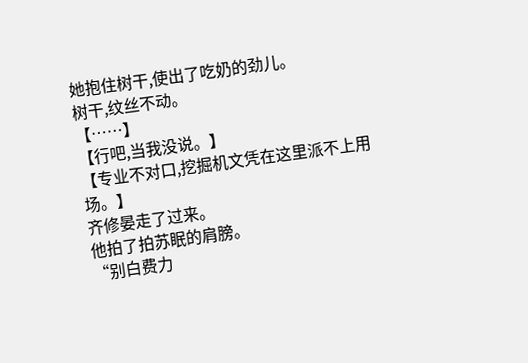她抱住树干,使出了吃奶的劲儿。
树干,纹丝不动。
【……】
【行吧,当我没说。】
【专业不对口,挖掘机文凭在这里派不上用场。】
齐修晏走了过来。
他拍了拍苏眠的肩膀。
“别白费力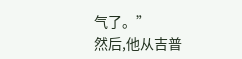气了。”
然后,他从吉普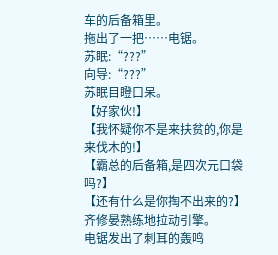车的后备箱里。
拖出了一把……电锯。
苏眠:“???”
向导:“???”
苏眠目瞪口呆。
【好家伙!】
【我怀疑你不是来扶贫的,你是来伐木的!】
【霸总的后备箱,是四次元口袋吗?】
【还有什么是你掏不出来的?】
齐修晏熟练地拉动引擎。
电锯发出了刺耳的轰鸣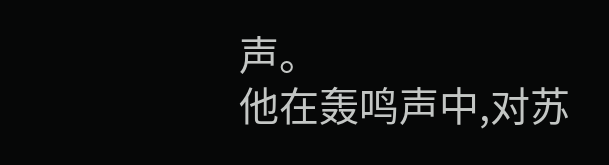声。
他在轰鸣声中,对苏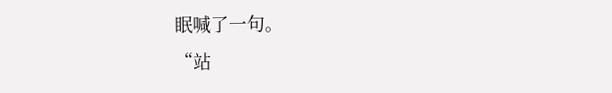眠喊了一句。
“站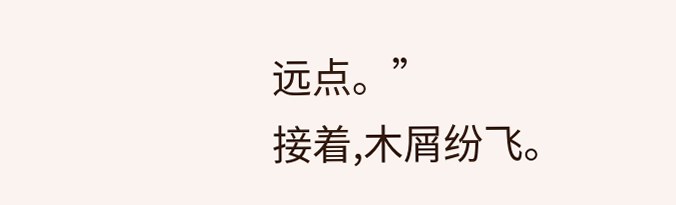远点。”
接着,木屑纷飞。